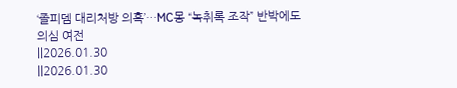‘졸피뎀 대리처방 의혹’…MC몽 “녹취록 조작” 반박에도 의심 여전
||2026.01.30
||2026.01.30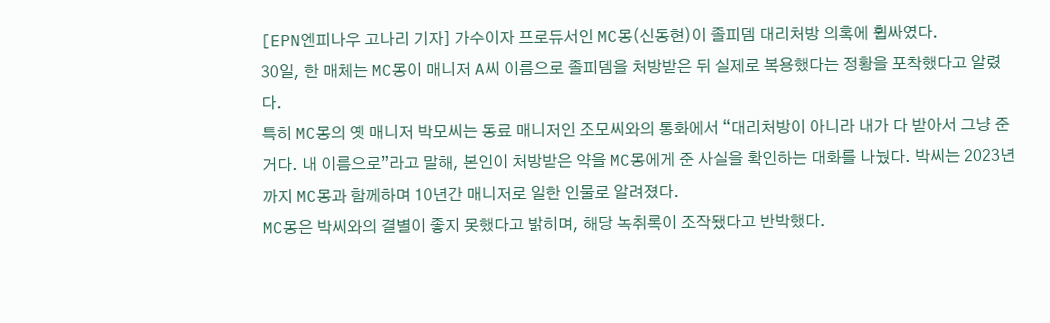[EPN엔피나우 고나리 기자] 가수이자 프로듀서인 MC몽(신동현)이 졸피뎀 대리처방 의혹에 휩싸였다.
30일, 한 매체는 MC몽이 매니저 A씨 이름으로 졸피뎀을 처방받은 뒤 실제로 복용했다는 정황을 포착했다고 알렸다.
특히 MC몽의 옛 매니저 박모씨는 동료 매니저인 조모씨와의 통화에서 “대리처방이 아니라 내가 다 받아서 그냥 준거다. 내 이름으로”라고 말해, 본인이 처방받은 약을 MC몽에게 준 사실을 확인하는 대화를 나눴다. 박씨는 2023년까지 MC몽과 함께하며 10년간 매니저로 일한 인물로 알려졌다.
MC몽은 박씨와의 결별이 좋지 못했다고 밝히며, 해당 녹취록이 조작됐다고 반박했다.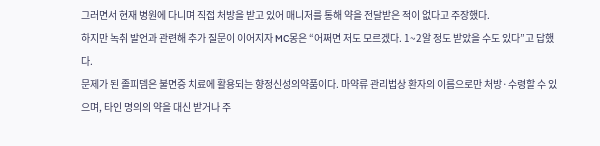그러면서 현재 병원에 다니며 직접 처방을 받고 있어 매니저를 통해 약을 전달받은 적이 없다고 주장했다.
하지만 녹취 발언과 관련해 추가 질문이 이어지자 MC몽은 “어쩌면 저도 모르겠다. 1~2알 정도 받았을 수도 있다”고 답했다.
문제가 된 졸피뎀은 불면증 치료에 활용되는 향정신성의약품이다. 마약류 관리법상 환자의 이름으로만 처방·수령할 수 있으며, 타인 명의의 약을 대신 받거나 주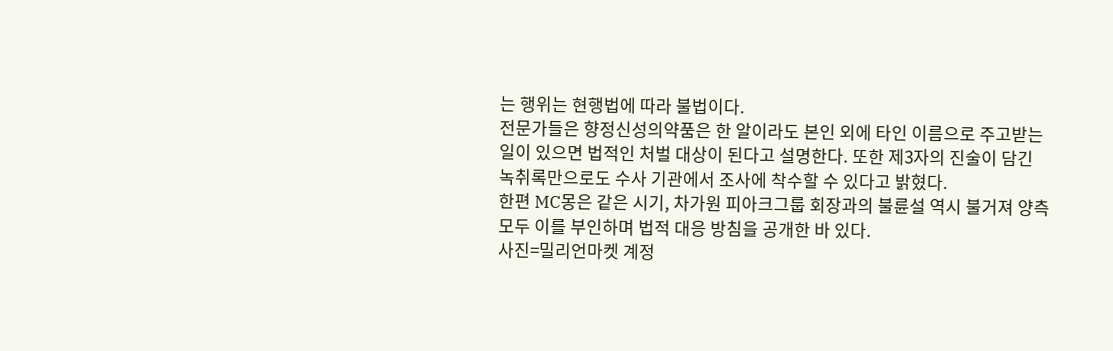는 행위는 현행법에 따라 불법이다.
전문가들은 향정신성의약품은 한 알이라도 본인 외에 타인 이름으로 주고받는 일이 있으면 법적인 처벌 대상이 된다고 설명한다. 또한 제3자의 진술이 담긴 녹취록만으로도 수사 기관에서 조사에 착수할 수 있다고 밝혔다.
한편 MC몽은 같은 시기, 차가원 피아크그룹 회장과의 불륜설 역시 불거져 양측 모두 이를 부인하며 법적 대응 방침을 공개한 바 있다.
사진=밀리언마켓 계정